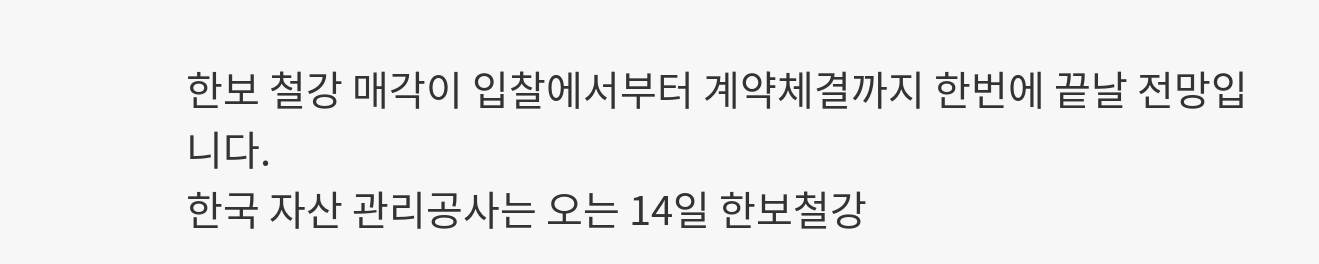한보 철강 매각이 입찰에서부터 계약체결까지 한번에 끝날 전망입니다.
한국 자산 관리공사는 오는 14일 한보철강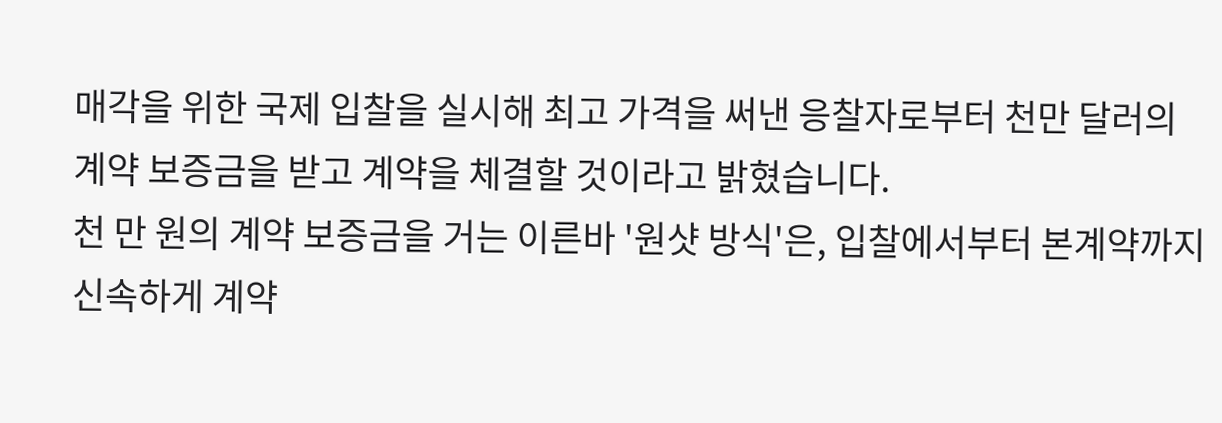매각을 위한 국제 입찰을 실시해 최고 가격을 써낸 응찰자로부터 천만 달러의 계약 보증금을 받고 계약을 체결할 것이라고 밝혔습니다.
천 만 원의 계약 보증금을 거는 이른바 '원샷 방식'은, 입찰에서부터 본계약까지 신속하게 계약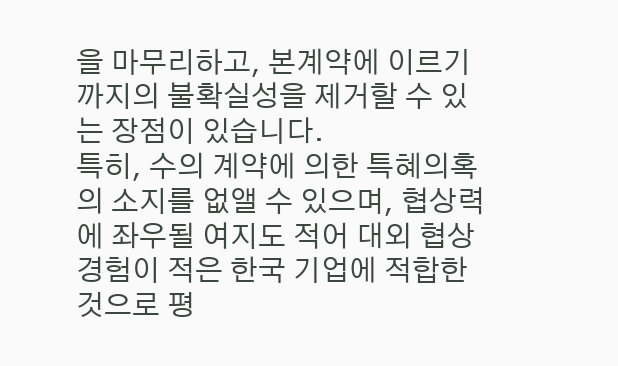을 마무리하고, 본계약에 이르기까지의 불확실성을 제거할 수 있는 장점이 있습니다.
특히, 수의 계약에 의한 특혜의혹의 소지를 없앨 수 있으며, 협상력에 좌우될 여지도 적어 대외 협상 경험이 적은 한국 기업에 적합한 것으로 평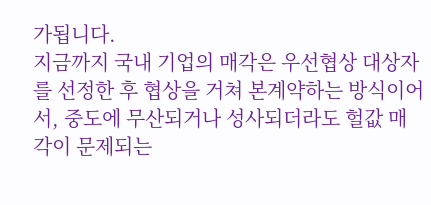가됩니다.
지금까지 국내 기업의 매각은 우선협상 대상자를 선정한 후 협상을 거쳐 본계약하는 방식이어서, 중도에 무산되거나 성사되더라도 헐값 매각이 문제되는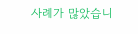사례가 많았습니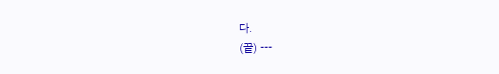다.
(끝) ---